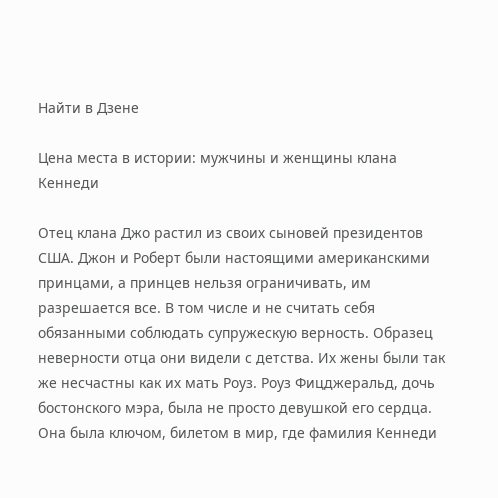Найти в Дзене

Цена места в истории: мужчины и женщины клана Кеннеди

Отец клана Джо растил из своих сыновей президентов США. Джон и Роберт были настоящими американскими принцами, а принцев нельзя ограничивать, им разрешается все. В том числе и не считать себя обязанными соблюдать супружескую верность. Образец неверности отца они видели с детства. Их жены были так же несчастны как их мать Роуз. Роуз Фицджеральд, дочь бостонского мэра, была не просто девушкой его сердца. Она была ключом, билетом в мир, где фамилия Кеннеди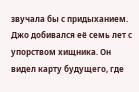звучала бы с придыханием. Джо добивался её семь лет с упорством хищника. Он видел карту будущего, где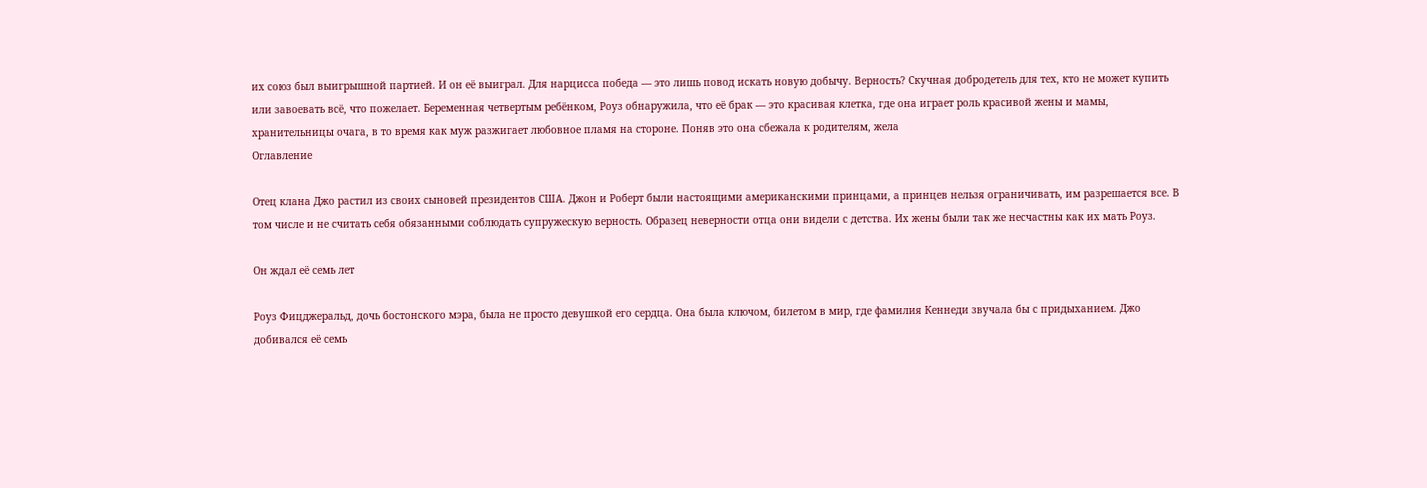их союз был выигрышной партией. И он её выиграл. Для нарцисса победа — это лишь повод искать новую добычу. Верность? Скучная добродетель для тех, кто не может купить или завоевать всё, что пожелает. Беременная четвертым ребёнком, Роуз обнаружила, что её брак — это красивая клетка, где она играет роль красивой жены и мамы, хранительницы очага, в то время как муж разжигает любовное пламя на стороне. Поняв это она сбежала к родителям, жела
Оглавление

Отец клана Джо растил из своих сыновей президентов США. Джон и Роберт были настоящими американскими принцами, а принцев нельзя ограничивать, им разрешается все. В том числе и не считать себя обязанными соблюдать супружескую верность. Образец неверности отца они видели с детства. Их жены были так же несчастны как их мать Роуз.

Он ждал её семь лет

Роуз Фицджеральд, дочь бостонского мэра, была не просто девушкой его сердца. Она была ключом, билетом в мир, где фамилия Кеннеди звучала бы с придыханием. Джо добивался её семь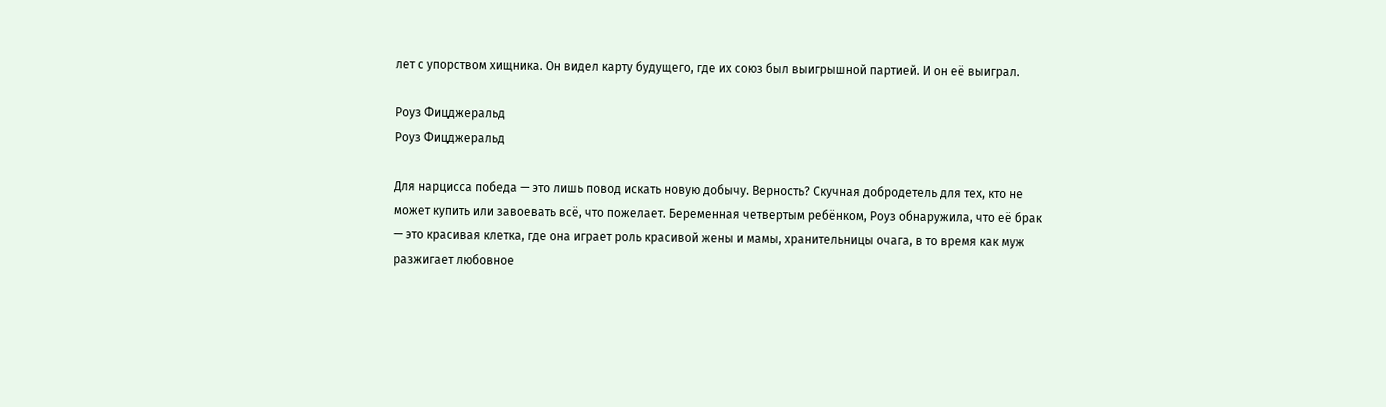лет с упорством хищника. Он видел карту будущего, где их союз был выигрышной партией. И он её выиграл.

Роуз Фицджеральд
Роуз Фицджеральд

Для нарцисса победа — это лишь повод искать новую добычу. Верность? Скучная добродетель для тех, кто не может купить или завоевать всё, что пожелает. Беременная четвертым ребёнком, Роуз обнаружила, что её брак — это красивая клетка, где она играет роль красивой жены и мамы, хранительницы очага, в то время как муж разжигает любовное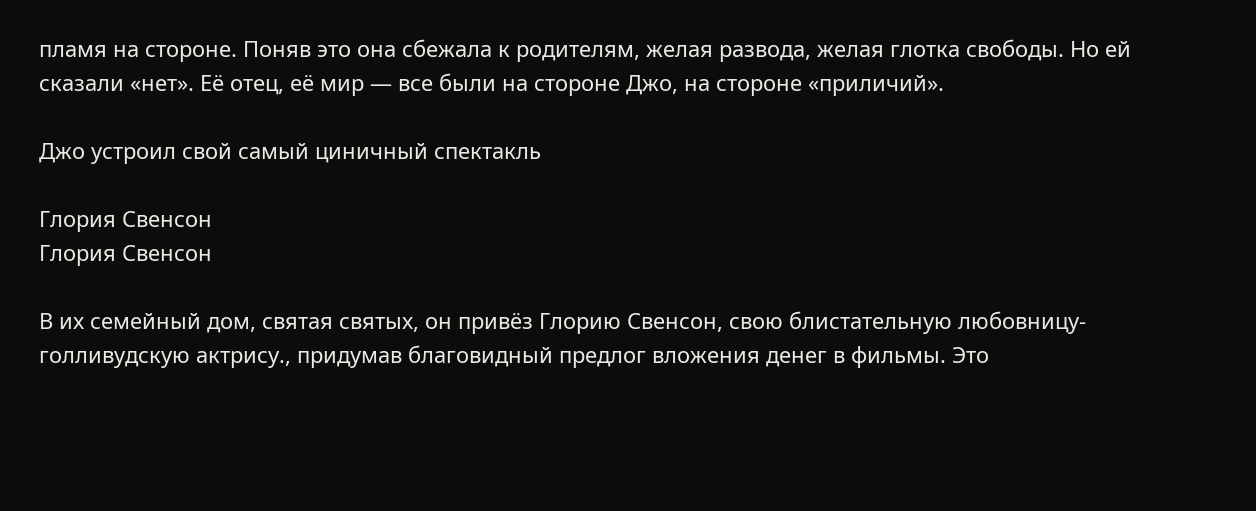пламя на стороне. Поняв это она сбежала к родителям, желая развода, желая глотка свободы. Но ей сказали «нет». Её отец, её мир — все были на стороне Джо, на стороне «приличий».

Джо устроил свой самый циничный спектакль

Глория Свенсон
Глория Свенсон

В их семейный дом, святая святых, он привёз Глорию Свенсон, свою блистательную любовницу- голливудскую актрису., придумав благовидный предлог вложения денег в фильмы. Это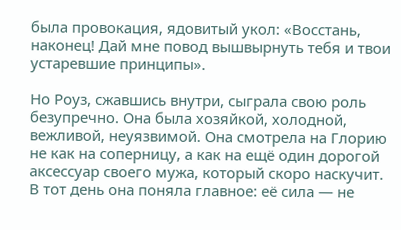была провокация, ядовитый укол: «Восстань, наконец! Дай мне повод вышвырнуть тебя и твои устаревшие принципы».

Но Роуз, сжавшись внутри, сыграла свою роль безупречно. Она была хозяйкой, холодной, вежливой, неуязвимой. Она смотрела на Глорию не как на соперницу, а как на ещё один дорогой аксессуар своего мужа, который скоро наскучит. В тот день она поняла главное: её сила — не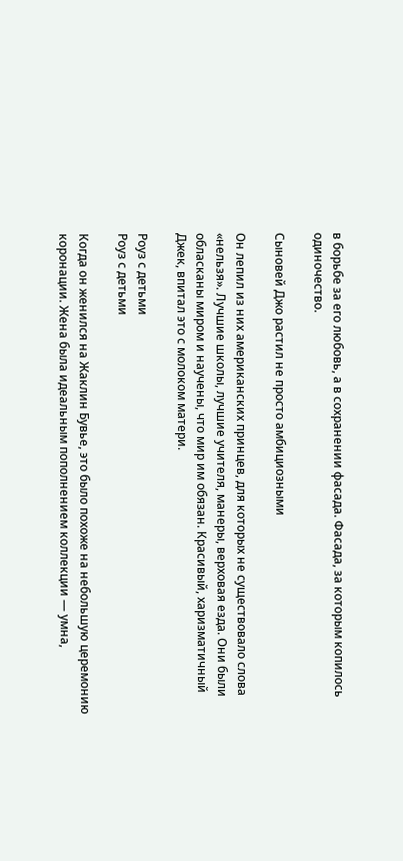в борьбе за его любовь, а в сохранении фасада. Фасада, за которым копилось одиночество.

Сыновей Джо растил не просто амбициозными

Он лепил из них американских принцев, для которых не существовало слова «нельзя». Лучшие школы, лучшие учителя, манеры, верховая езда. Они были обласканы миром и научены, что мир им обязан. Красивый, харизматичный Джек, впитал это с молоком матери.

Роуз с детьми
Роуз с детьми

Когда он женился на Жаклин Бувье, это было похоже на небольшую церемонию коронации. Жена была идеальным пополнением коллекции — умна,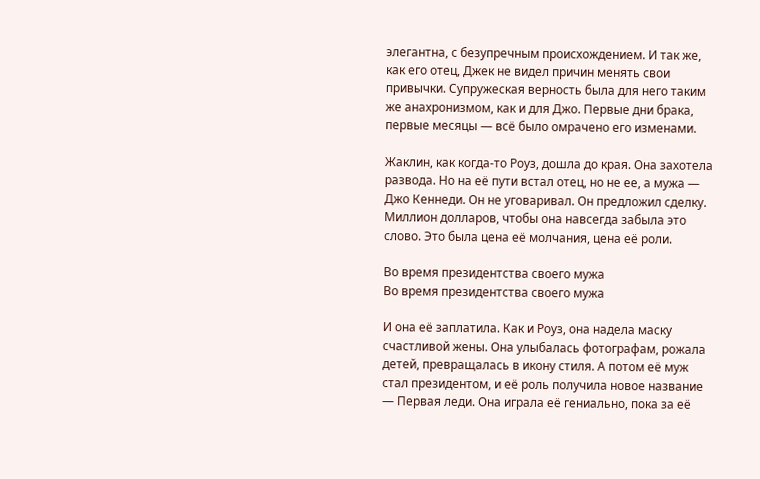элегантна, с безупречным происхождением. И так же, как его отец, Джек не видел причин менять свои привычки. Супружеская верность была для него таким же анахронизмом, как и для Джо. Первые дни брака, первые месяцы — всё было омрачено его изменами.

Жаклин, как когда-то Роуз, дошла до края. Она захотела развода. Но на её пути встал отец, но не ее, а мужа — Джо Кеннеди. Он не уговаривал. Он предложил сделку. Миллион долларов, чтобы она навсегда забыла это слово. Это была цена её молчания, цена её роли.

Во время президентства своего мужа
Во время президентства своего мужа

И она её заплатила. Как и Роуз, она надела маску счастливой жены. Она улыбалась фотографам, рожала детей, превращалась в икону стиля. А потом её муж стал президентом, и её роль получила новое название — Первая леди. Она играла её гениально, пока за её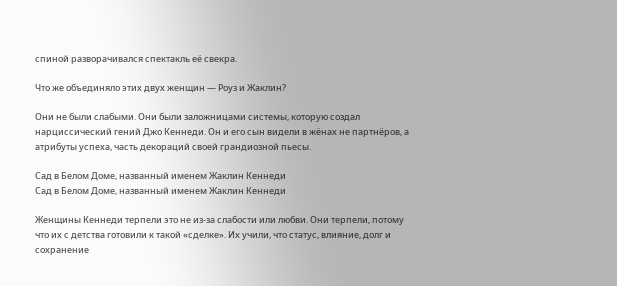спиной разворачивался спектакль её свекра.

Что же объединяло этих двух женщин — Роуз и Жаклин?

Они не были слабыми. Они были заложницами системы, которую создал нарциссический гений Джо Кеннеди. Он и его сын видели в жёнах не партнёров, а атрибуты успеха, часть декораций своей грандиозной пьесы.

Сад в Белом Доме, названный именем Жаклин Кеннеди
Сад в Белом Доме, названный именем Жаклин Кеннеди

Женщины Кеннеди терпели это не из-за слабости или любви. Они терпели, потому что их с детства готовили к такой «сделке». Их учили, что статус, влияние, долг и сохранение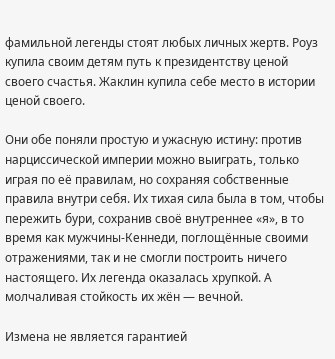фамильной легенды стоят любых личных жертв. Роуз купила своим детям путь к президентству ценой своего счастья. Жаклин купила себе место в истории ценой своего.

Они обе поняли простую и ужасную истину: против нарциссической империи можно выиграть, только играя по её правилам, но сохраняя собственные правила внутри себя. Их тихая сила была в том, чтобы пережить бури, сохранив своё внутреннее «я», в то время как мужчины-Кеннеди, поглощённые своими отражениями, так и не смогли построить ничего настоящего. Их легенда оказалась хрупкой. А молчаливая стойкость их жён — вечной.

Измена не является гарантией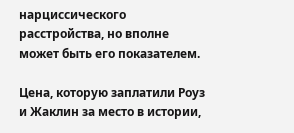нарциссического расстройства, но вполне может быть его показателем.

Цена, которую заплатили Роуз и Жаклин за место в истории,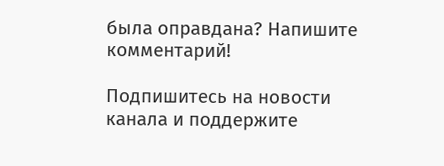была оправдана? Напишите комментарий!

Подпишитесь на новости канала и поддержите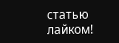статью лайком!